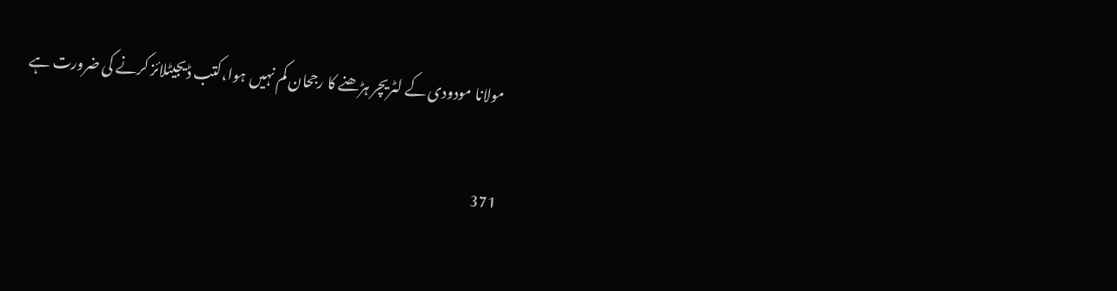مولانا مودودی کے لٹریچر ہڑھنے کا رجحان کم نہیں ہوا،کتب ڈیجیٹلائز کرنے کی ضرورت ہے

371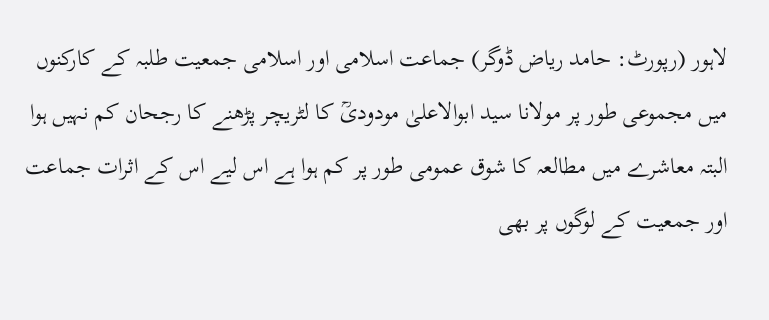لاہور (رپورٹ: حامد ریاض ڈوگر) جماعت اسلامی اور اسلامی جمعیت طلبہ کے کارکنوں میں مجموعی طور پر مولانا سید ابوالاعلیٰ مودودیؒ کا لٹریچر پڑھنے کا رجحان کم نہیں ہوا البتہ معاشرے میں مطالعہ کا شوق عمومی طور پر کم ہوا ہے اس لیے اس کے اثرات جماعت اور جمعیت کے لوگوں پر بھی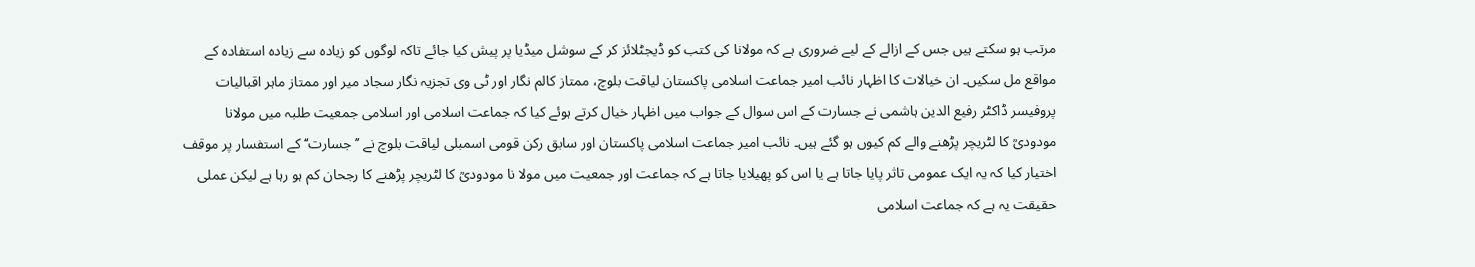مرتب ہو سکتے ہیں جس کے ازالے کے لیے ضروری ہے کہ مولانا کی کتب کو ڈیجٹلائز کر کے سوشل میڈیا پر پیش کیا جائے تاکہ لوگوں کو زیادہ سے زیادہ استفادہ کے مواقع مل سکیں۔ ان خیالات کا اظہار نائب امیر جماعت اسلامی پاکستان لیاقت بلوچ، ممتاز کالم نگار اور ٹی وی تجزیہ نگار سجاد میر اور ممتاز ماہر اقبالیات پروفیسر ڈاکٹر رفیع الدین ہاشمی نے جسارت کے اس سوال کے جواب میں اظہار خیال کرتے ہوئے کیا کہ جماعت اسلامی اور اسلامی جمعیت طلبہ میں مولانا مودودیؒ کا لٹریچر پڑھنے والے کم کیوں ہو گئے ہیں۔ نائب امیر جماعت اسلامی پاکستان اور سابق رکن قومی اسمبلی لیاقت بلوچ نے ’’جسارت‘‘ کے استفسار پر موقف اختیار کیا کہ یہ ایک عمومی تاثر پایا جاتا ہے یا اس کو پھیلایا جاتا ہے کہ جماعت اور جمعیت میں مولا نا مودودیؒ کا لٹریچر پڑھنے کا رجحان کم ہو رہا ہے لیکن عملی حقیقت یہ ہے کہ جماعت اسلامی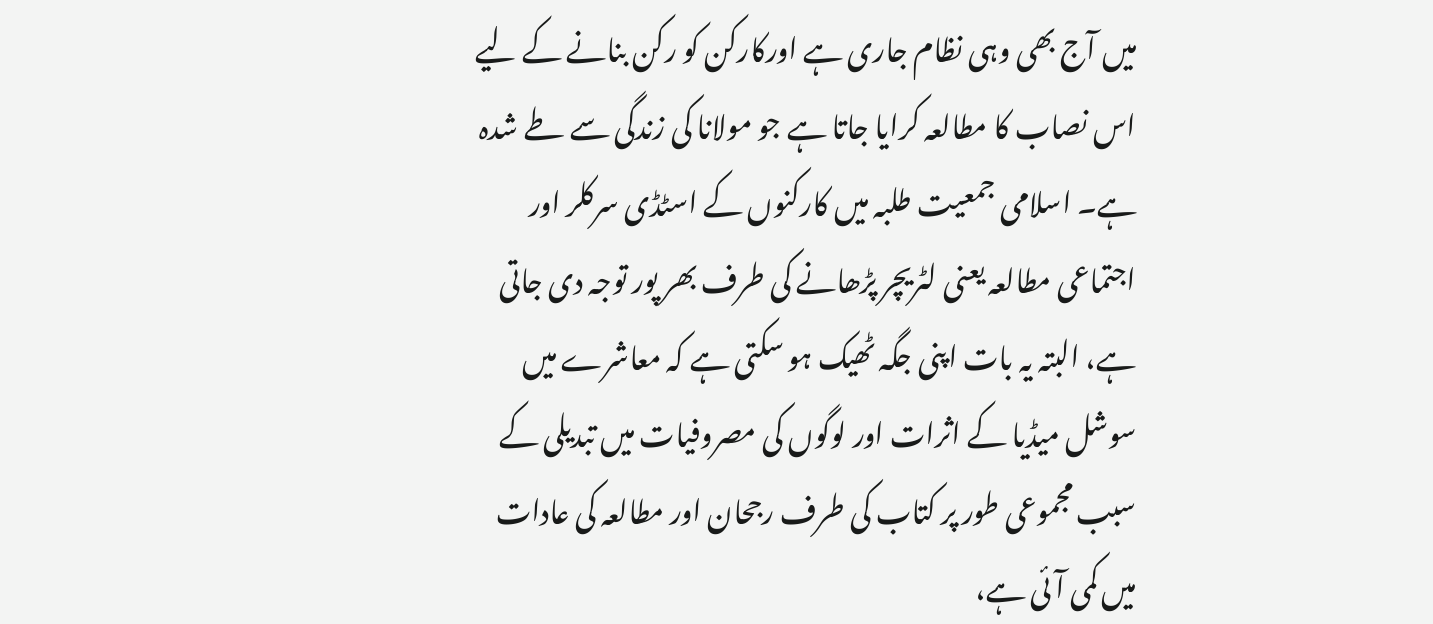میں آج بھی وہی نظام جاری ہے اورکارکن کو رکن بنانے کے لیے اس نصاب کا مطالعہ کرایا جاتا ہے جو مولانا کی زندگی سے طے شدہ ہے۔ اسلامی جمعیت طلبہ میں کارکنوں کے اسٹڈی سرکلر اور اجتماعی مطالعہ یعنی لٹریچر پڑھانے کی طرف بھر پور توجہ دی جاتی ہے، البتہ یہ بات اپنی جگہ ٹھیک ہو سکتی ہے کہ معاشرے میں سوشل میڈیا کے اثرات اور لوگوں کی مصروفیات میں تبدیلی کے سبب مجموعی طور پر کتاب کی طرف رجحان اور مطالعہ کی عادات میں کمی آئی ہے،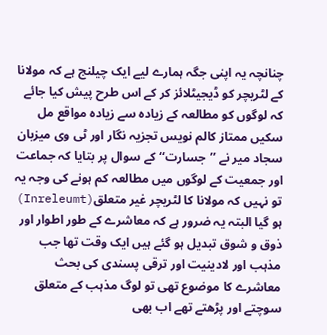چنانچہ یہ اپنی جگہ ہمارے لیے ایک چیلنج ہے کہ مولانا کے لٹریچر کو ڈیجیٹلائز کر کے اس طرح پیش کیا جائے کہ لوگوں کو مطالعہ کے زیادہ سے زیادہ مواقع مل سکیں ممتاز کالم نویس تجزیہ نگار اور ٹی وی میزبان سجاد میر نے ’’جسارت‘‘ کے سوال پر بتایا کہ جماعت اور جمعیت کے لوگوں میں مطالعہ کم ہونے کی وجہ یہ تو نہیں کہ مولانا کا لٹریچر غیر متعلق(Inreleumt) ہو گیا البتہ یہ ضرور ہے کہ معاشرے کے طور اطوار اور ذوق و شوق تبدیل ہو گئے ہیں ایک وقت تھا جب مذہب اور لادینیت اور ترقی پسندی کی بحث معاشرے کا موضوع تھی تو لوگ مذہب کے متعلق سوچتے اور پڑھتے تھے اب بھی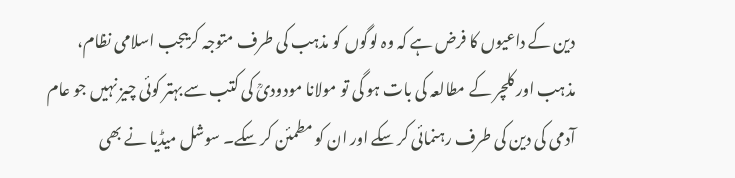دین کے داعیوں کا فرض ہے کہ وہ لوگوں کو مذہب کی طرف متوجہ کریںجب اسلامی نظام، مذہب اور کلچر کے مطالعہ کی بات ہو گی تو مولانا مودودیؒ کی کتب سے بہتر کوئی چیز نہیں جو عام آدمی کی دین کی طرف رہنمائی کر سکے اور ان کو مطمئن کر سکے۔ سوشل میڈیا نے بھی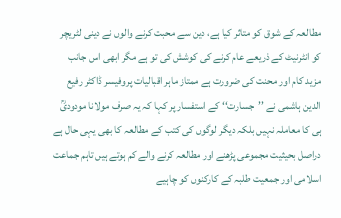مطالعہ کے شوق کو متاثر کیا ہے، دین سے محبت کرنے والوں نے دینی لٹریچر کو انٹرنیٹ کے ذریعے عام کرنے کی کوشش کی تو ہے مگر ابھی اس جانب مزید کام اور محنت کی ضرورت ہے ممتاز ماہر اقبالیات پروفیسر ڈاکٹر رفیع الدین ہاشمی نے ’’جسارت‘‘ کے استفسار پر کہا کہ یہ صرف مولانا مودودیؒ ہی کا معاملہ نہیں بلکہ دیگر لوگوں کی کتب کے مطالعہ کا بھی یہی حال ہے دراصل بحیثیت مجموعی پڑھنے اور مطالعہ کرنے والے کم ہوتے ہیں تاہم جماعت اسلامی اور جمعیت طلبہ کے کارکنوں کو چاہیے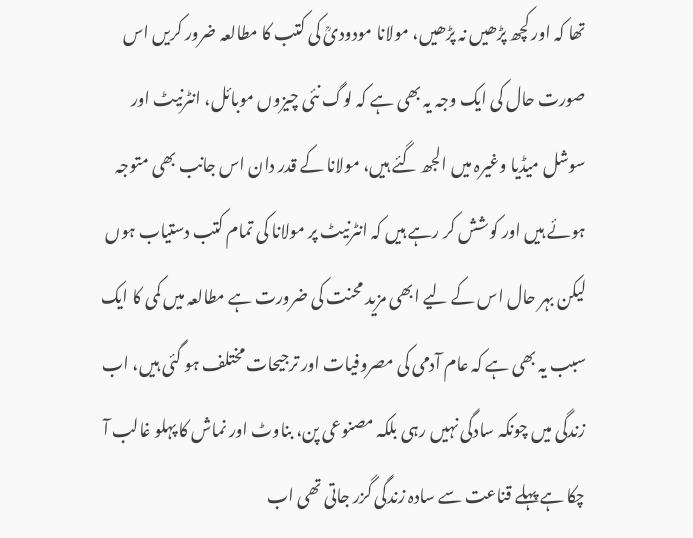تھا کہ اور کچھ پڑھیں نہ پڑھیں، مولانا مودودیؒ کی کتب کا مطالعہ ضرور کریں اس صورت حال کی ایک وجہ یہ بھی ہے کہ لوگ نئی چیزوں موبائل، انٹرنیٹ اور سوشل میڈیا وغیرہ میں الجھ گئے ہیں، مولانا کے قدر دان اس جانب بھی متوجہ ہوئے ہیں اور کوشش کر رہے ہیں کہ انٹرنیٹ پر مولانا کی تمام کتب دستیاب ہوں لیکن بہر حال اس کے لیے ابھی مزید محنت کی ضرورت ہے مطالعہ میں کمی کا ایک سبب یہ بھی ہے کہ عام آدمی کی مصروفیات اور ترجیحات مختلف ہو گئی ہیں، اب زندگی میں چونکہ سادگی نہیں رہی بلکہ مصنوعی پن، بناوٹ اور نماش کا پہلو غالب آ چکا ہے پہلے قناعت سے سادہ زندگی گزر جاتی تھی اب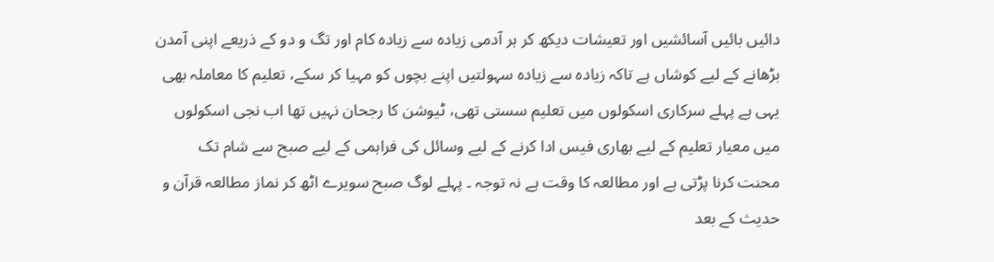دائیں بائیں آسائشیں اور تعیشات دیکھ کر ہر آدمی زیادہ سے زیادہ کام اور تگ و دو کے ذریعے اپنی آمدن بڑھانے کے لیے کوشاں ہے تاکہ زیادہ سے زیادہ سہولتیں اپنے بچوں کو مہیا کر سکے، تعلیم کا معاملہ بھی یہی ہے پہلے سرکاری اسکولوں میں تعلیم سستی تھی، ٹیوشن کا رجحان نہیں تھا اب نجی اسکولوں میں معیار تعلیم کے لیے بھاری فیس ادا کرنے کے لیے وسائل کی فراہمی کے لیے صبح سے شام تک محنت کرنا پڑتی ہے اور مطالعہ کا وقت ہے نہ توجہ ۔ پہلے لوگ صبح سویرے اٹھ کر نماز مطالعہ قرآن و حدیث کے بعد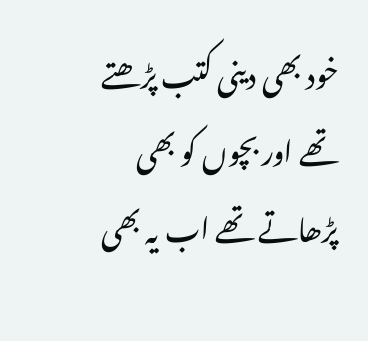خود بھی دینی کتب پڑھتے تھے اور بچوں کو بھی پڑھاتے تھے اب یہ بھی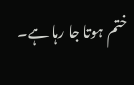ختم ہوتا جا رہا ہے۔